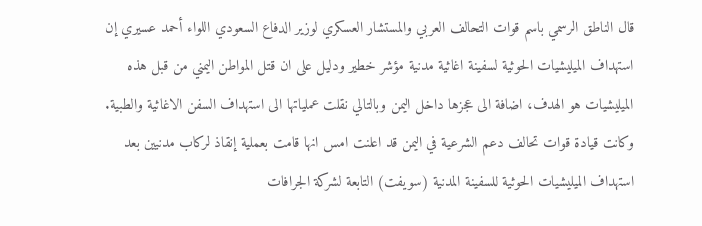قال الناطق الرسمي باسم قوات التحالف العربي والمستشار العسكري لوزير الدفاع السعودي اللواء أحمد عسيري إن استهداف الميليشيات الحوثية لسفينة اغاثية مدنية مؤشر خطير ودليل على ان قتل المواطن اليمني من قبل هذه الميليشيات هو الهدف، اضافة الى عجزها داخل اليمن وبالتالي نقلت عملياتها الى استهداف السفن الاغاثية والطبية.
وكانت قيادة قوات تحالف دعم الشرعية في اليمن قد اعلنت امس انها قامت بعملية إنقاذ لركاب مدنيين بعد استهداف الميليشيات الحوثية للسفينة المدنية (سويفت) التابعة لشركة الجرافات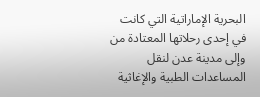البحرية الإماراتية التي كانت في إحدى رحلاتها المعتادة من وإلى مدينة عدن لنقل المساعدات الطبية والإغاثية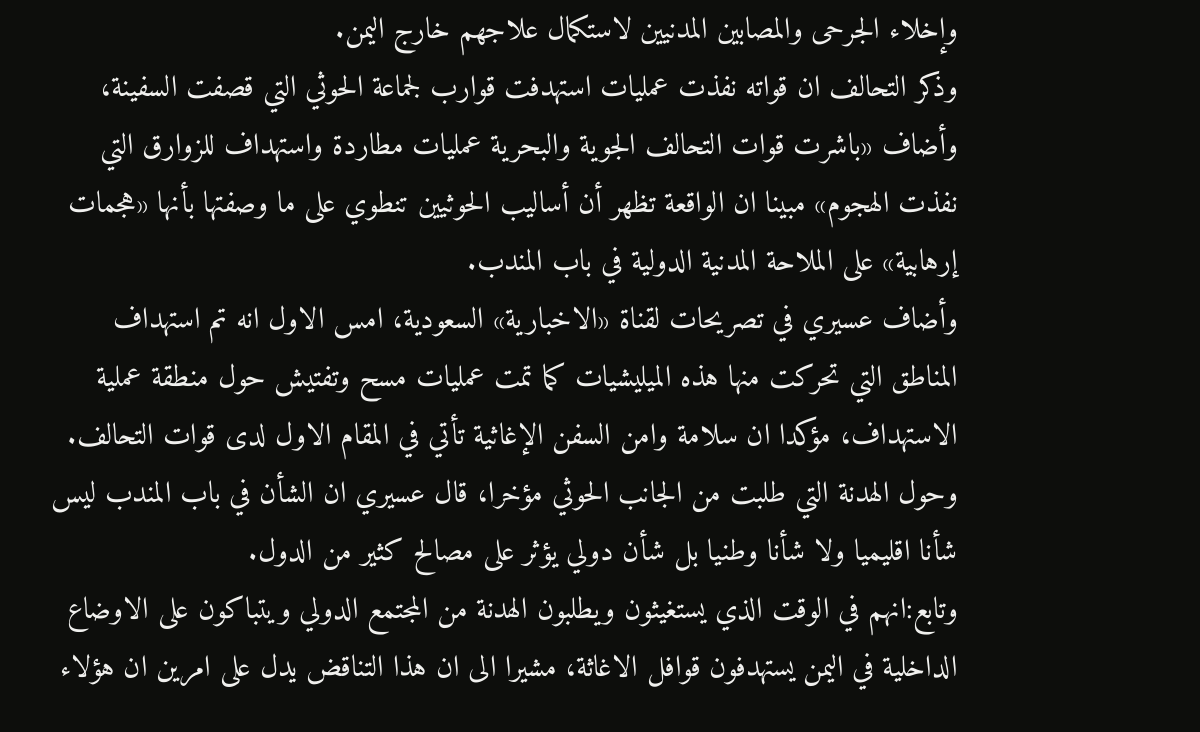وإخلاء الجرحى والمصابين المدنيين لاستكمال علاجهم خارج اليمن.
وذكر التحالف ان قواته نفذت عمليات استهدفت قوارب لجماعة الحوثي التي قصفت السفينة، وأضاف «باشرت قوات التحالف الجوية والبحرية عمليات مطاردة واستهداف للزوارق التي نفذت الهجوم» مبينا ان الواقعة تظهر أن أساليب الحوثيين تنطوي على ما وصفتها بأنها «هجمات إرهابية» على الملاحة المدنية الدولية في باب المندب.
وأضاف عسيري في تصريحات لقناة «الاخبارية» السعودية، امس الاول انه تم استهداف المناطق التي تحركت منها هذه الميليشيات كما تمت عمليات مسح وتفتيش حول منطقة عملية الاستهداف، مؤكدا ان سلامة وامن السفن الإغاثية تأتي في المقام الاول لدى قوات التحالف.
وحول الهدنة التي طلبت من الجانب الحوثي مؤخرا، قال عسيري ان الشأن في باب المندب ليس شأنا اقليميا ولا شأنا وطنيا بل شأن دولي يؤثر على مصالح كثير من الدول.
وتابع:انهم في الوقت الذي يستغيثون ويطلبون الهدنة من المجتمع الدولي ويتباكون على الاوضاع الداخلية في اليمن يستهدفون قوافل الاغاثة، مشيرا الى ان هذا التناقض يدل على امرين ان هؤلاء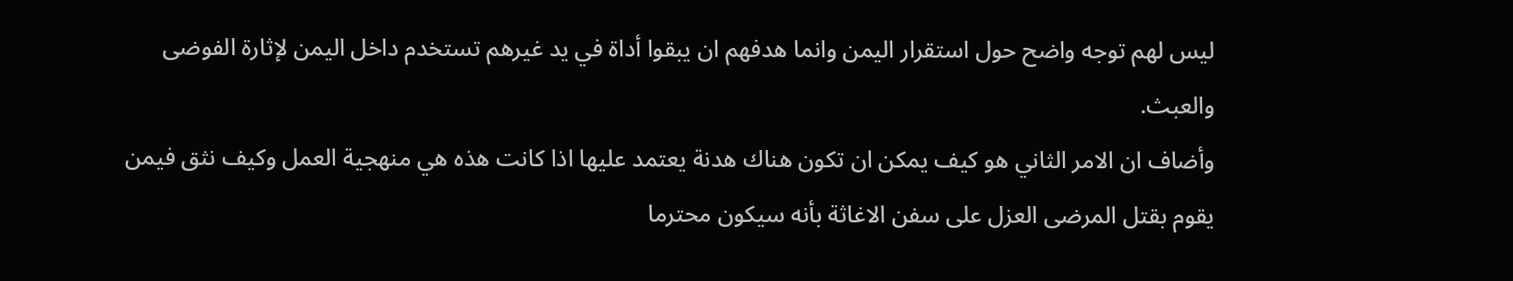ليس لهم توجه واضح حول استقرار اليمن وانما هدفهم ان يبقوا أداة في يد غيرهم تستخدم داخل اليمن لإثارة الفوضى والعبث.
وأضاف ان الامر الثاني هو كيف يمكن ان تكون هناك هدنة يعتمد عليها اذا كانت هذه هي منهجية العمل وكيف نثق فيمن يقوم بقتل المرضى العزل على سفن الاغاثة بأنه سيكون محترما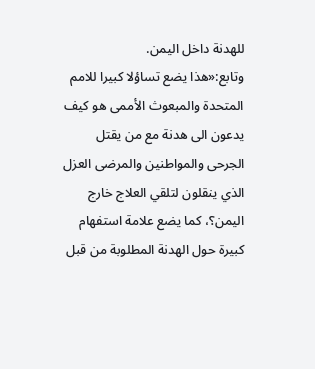للهدنة داخل اليمن.
وتابع:«هذا يضع تساؤلا كبيرا للامم المتحدة والمبعوث الأممى هو كيف يدعون الى هدنة مع من يقتل الجرحى والمواطنين والمرضى العزل الذي ينقلون لتلقي العلاج خارج اليمن؟، كما يضع علامة استفهام كبيرة حول الهدنة المطلوبة من قبل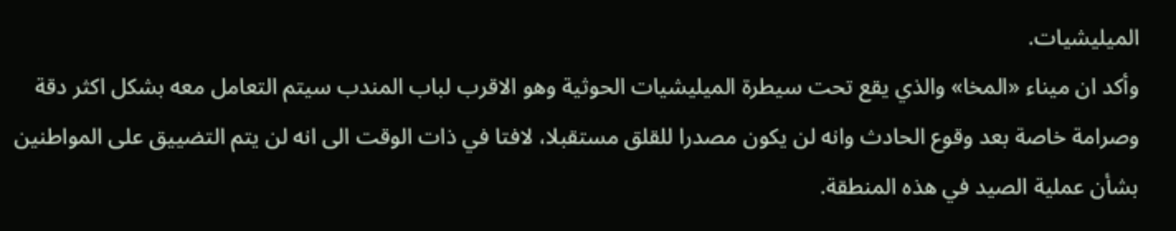الميليشيات.
وأكد ان ميناء «المخا» والذي يقع تحت سيطرة الميليشيات الحوثية وهو الاقرب لباب المندب سيتم التعامل معه بشكل اكثر دقة وصرامة خاصة بعد وقوع الحادث وانه لن يكون مصدرا للقلق مستقبلا، لافتا في ذات الوقت الى انه لن يتم التضييق على المواطنين بشأن عملية الصيد في هذه المنطقة.